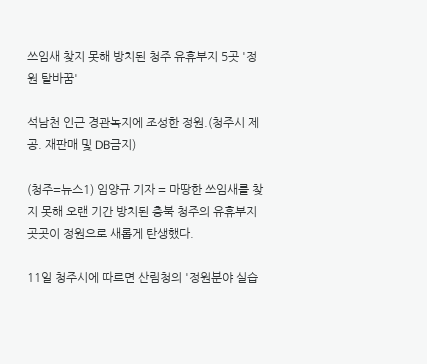쓰임새 찾지 못해 방치된 청주 유휴부지 5곳 '정원 탈바꿈'

석남천 인근 경관녹지에 조성한 정원.(청주시 제공. 재판매 및 DB금지)

(청주=뉴스1) 임양규 기자 = 마땅한 쓰임새를 찾지 못해 오랜 기간 방치된 충북 청주의 유휴부지 곳곳이 정원으로 새롭게 탄생했다.

11일 청주시에 따르면 산림청의 '정원분야 실습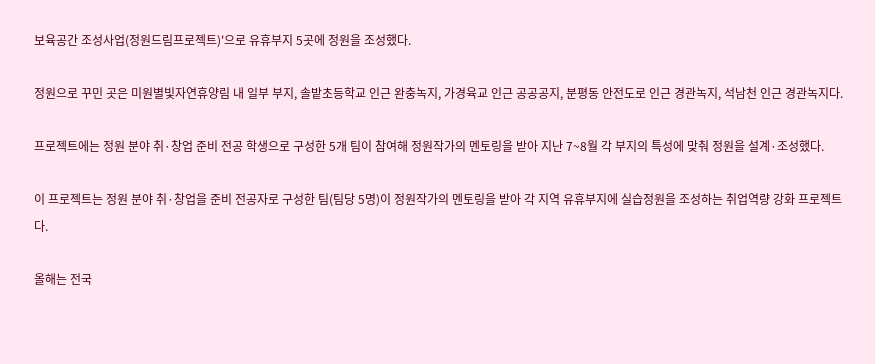보육공간 조성사업(정원드림프로젝트)'으로 유휴부지 5곳에 정원을 조성했다.

정원으로 꾸민 곳은 미원별빛자연휴양림 내 일부 부지, 솔밭초등학교 인근 완충녹지, 가경육교 인근 공공공지, 분평동 안전도로 인근 경관녹지, 석남천 인근 경관녹지다.

프로젝트에는 정원 분야 취·창업 준비 전공 학생으로 구성한 5개 팀이 참여해 정원작가의 멘토링을 받아 지난 7~8월 각 부지의 특성에 맞춰 정원을 설계·조성했다.

이 프로젝트는 정원 분야 취·창업을 준비 전공자로 구성한 팀(팀당 5명)이 정원작가의 멘토링을 받아 각 지역 유휴부지에 실습정원을 조성하는 취업역량 강화 프로젝트다.

올해는 전국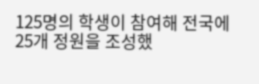125명의 학생이 참여해 전국에 25개 정원을 조성했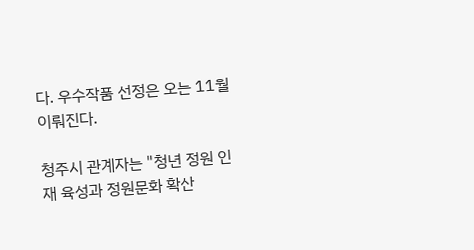다. 우수작품 선정은 오는 11월 이뤄진다.

청주시 관계자는 "청년 정원 인재 육성과 정원문화 확산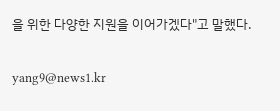을 위한 다양한 지원을 이어가겠다"고 말했다.

yang9@news1.kr